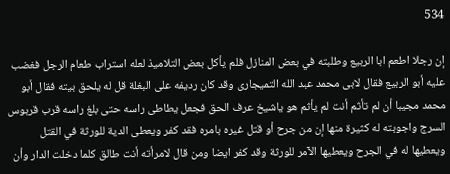534

إن رجلا اطعم ابا الربيع وطلبته في بعض المنازل فلم يأكل بعض التلاميذ لعله استراب طعام الرجل فغضب عليه أبو الربيع فقال لابى محمد عبد الله التميجارى وقد كان رديفه على البغلة قل له يلحق بيته فقال أبو محمد مجيبا أن لم تأثم أنت لم يأثم هو ياشيخ عرف الحق فجعل يطاطى راسه حتى بلغ راسه قرب قربوس السرج واجوبته له كثيرة منها إن من جرح أو قتل غيره بامره فقد كفر ويعطى الدية للورثة في القتل ويعطيها له في الجرح ويعطيها الآمر للورثة وقد كفر ايضا ومن قال لامرأته أنت طالق كلما دخلت الدار وأن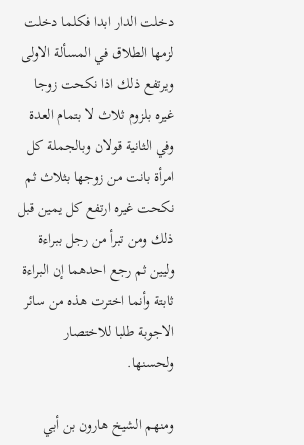دخلت الدار ابدا فكلما دخلت لزمها الطلاق في المسألة الاولى ويرتفع ذلك اذا نكحت زوجا غيره بلزوم ثلاث لا بتمام العدة وفي الثانية قولان وبالجملة كل امرأة بانت من زوجها بثلاث ثم نكحت غيره ارتفع كل يمين قبل ذلك ومن تبرأ من رجل ببراءة وليين ثم رجع احدهما إن البراءة ثابتة وأنما اخترت هذه من سائر الاجوبة طلبا للاختصار ولحسنها.

ومنهم الشيخ هارون بن أبي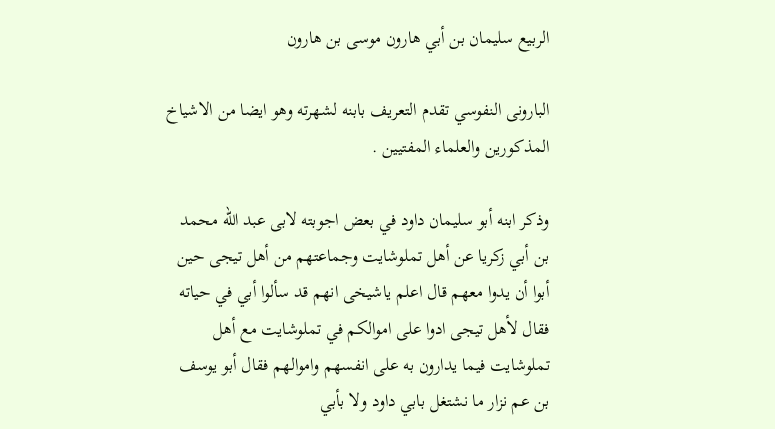الربيع سليمان بن أبي هارون موسى بن هارون

البارونى النفوسي تقدم التعريف بابنه لشهرته وهو ايضا من الاشياخ المذكورين والعلماء المفتيين .

وذكر ابنه أبو سليمان داود في بعض اجوبته لابى عبد الله محمد بن أبي زكريا عن أهل تملوشايت وجماعتهم من أهل تيجى حين أبوا أن يدوا معهم قال اعلم ياشيخى انهم قد سألوا أبي في حياته فقال لأهل تيجى ادوا على اموالكم في تملوشايت مع أهل تملوشايت فيما يدارون به على انفسهم واموالهم فقال أبو يوسف بن عم نزار ما نشتغل بابي داود ولا بأبي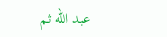عبد الله ثم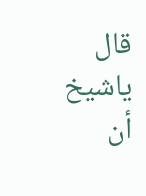قال ياشيخ أن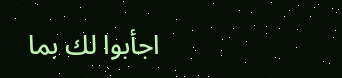اجأبوا لك بما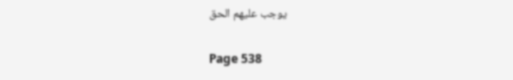يوجب عليهم الحق

Page 538